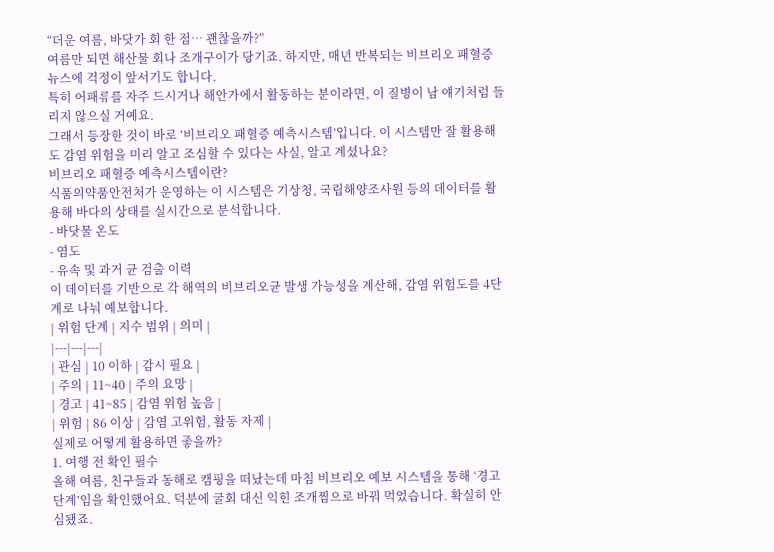“더운 여름, 바닷가 회 한 점… 괜찮을까?”
여름만 되면 해산물 회나 조개구이가 당기죠. 하지만, 매년 반복되는 비브리오 패혈증 뉴스에 걱정이 앞서기도 합니다.
특히 어패류를 자주 드시거나 해안가에서 활동하는 분이라면, 이 질병이 남 얘기처럼 들리지 않으실 거예요.
그래서 등장한 것이 바로 ‘비브리오 패혈증 예측시스템’입니다. 이 시스템만 잘 활용해도 감염 위험을 미리 알고 조심할 수 있다는 사실, 알고 계셨나요?
비브리오 패혈증 예측시스템이란?
식품의약품안전처가 운영하는 이 시스템은 기상청, 국립해양조사원 등의 데이터를 활용해 바다의 상태를 실시간으로 분석합니다.
- 바닷물 온도
- 염도
- 유속 및 과거 균 검출 이력
이 데이터를 기반으로 각 해역의 비브리오균 발생 가능성을 계산해, 감염 위험도를 4단계로 나눠 예보합니다.
| 위험 단계 | 지수 범위 | 의미 |
|---|---|---|
| 관심 | 10 이하 | 감시 필요 |
| 주의 | 11~40 | 주의 요망 |
| 경고 | 41~85 | 감염 위험 높음 |
| 위험 | 86 이상 | 감염 고위험, 활동 자제 |
실제로 어떻게 활용하면 좋을까?
1. 여행 전 확인 필수
올해 여름, 친구들과 동해로 캠핑을 떠났는데 마침 비브리오 예보 시스템을 통해 ‘경고 단계’임을 확인했어요. 덕분에 굴회 대신 익힌 조개찜으로 바꿔 먹었습니다. 확실히 안심됐죠.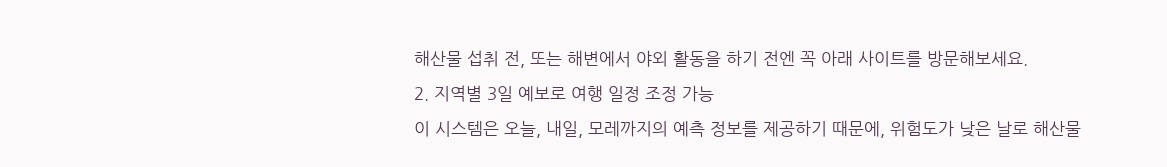해산물 섭취 전, 또는 해변에서 야외 활동을 하기 전엔 꼭 아래 사이트를 방문해보세요.
2. 지역별 3일 예보로 여행 일정 조정 가능
이 시스템은 오늘, 내일, 모레까지의 예측 정보를 제공하기 때문에, 위험도가 낮은 날로 해산물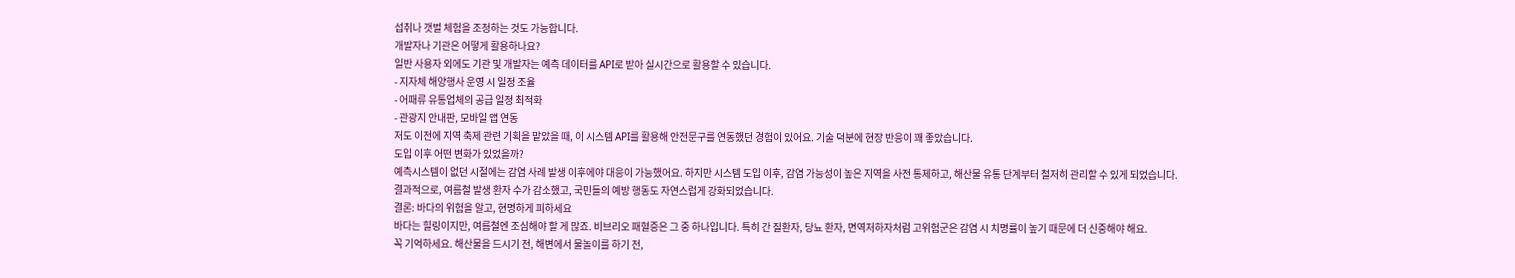섭취나 갯벌 체험을 조정하는 것도 가능합니다.
개발자나 기관은 어떻게 활용하나요?
일반 사용자 외에도 기관 및 개발자는 예측 데이터를 API로 받아 실시간으로 활용할 수 있습니다.
- 지자체 해양행사 운영 시 일정 조율
- 어패류 유통업체의 공급 일정 최적화
- 관광지 안내판, 모바일 앱 연동
저도 이전에 지역 축제 관련 기획을 맡았을 때, 이 시스템 API를 활용해 안전문구를 연동했던 경험이 있어요. 기술 덕분에 현장 반응이 꽤 좋았습니다.
도입 이후 어떤 변화가 있었을까?
예측시스템이 없던 시절에는 감염 사례 발생 이후에야 대응이 가능했어요. 하지만 시스템 도입 이후, 감염 가능성이 높은 지역을 사전 통제하고, 해산물 유통 단계부터 철저히 관리할 수 있게 되었습니다.
결과적으로, 여름철 발생 환자 수가 감소했고, 국민들의 예방 행동도 자연스럽게 강화되었습니다.
결론: 바다의 위험을 알고, 현명하게 피하세요
바다는 힐링이지만, 여름철엔 조심해야 할 게 많죠. 비브리오 패혈증은 그 중 하나입니다. 특히 간 질환자, 당뇨 환자, 면역저하자처럼 고위험군은 감염 시 치명률이 높기 때문에 더 신중해야 해요.
꼭 기억하세요. 해산물을 드시기 전, 해변에서 물놀이를 하기 전,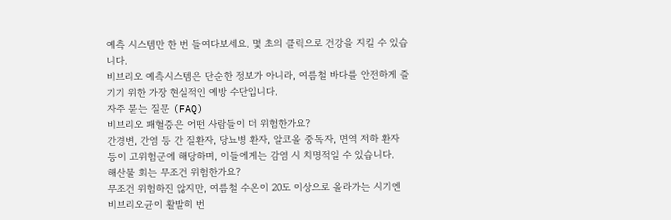예측 시스템만 한 번 들여다보세요. 몇 초의 클릭으로 건강을 지킬 수 있습니다.
비브리오 예측시스템은 단순한 정보가 아니라, 여름철 바다를 안전하게 즐기기 위한 가장 현실적인 예방 수단입니다.
자주 묻는 질문 (FAQ)
비브리오 패혈증은 어떤 사람들이 더 위험한가요?
간경변, 간염 등 간 질환자, 당뇨병 환자, 알코올 중독자, 면역 저하 환자 등이 고위험군에 해당하며, 이들에게는 감염 시 치명적일 수 있습니다.
해산물 회는 무조건 위험한가요?
무조건 위험하진 않지만, 여름철 수온이 20도 이상으로 올라가는 시기엔 비브리오균이 활발히 번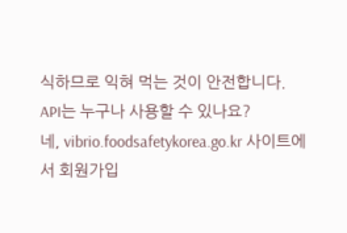식하므로 익혀 먹는 것이 안전합니다.
API는 누구나 사용할 수 있나요?
네, vibrio.foodsafetykorea.go.kr 사이트에서 회원가입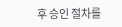후 승인 절차를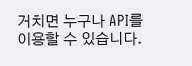거치면 누구나 API를 이용할 수 있습니다.